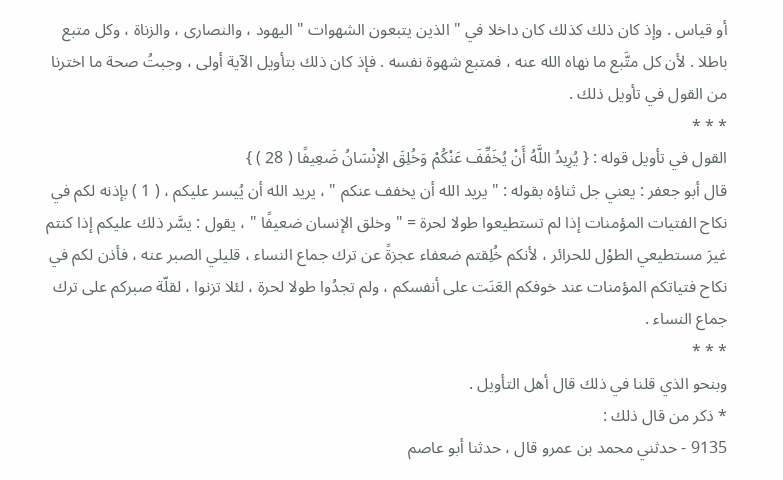أو قياس . وإذ كان ذلك كذلك كان داخلا في " الذين يتبعون الشهوات " اليهود ، والنصارى ، والزناة ، وكل متبع باطلا . لأن كل متَّبع ما نهاه الله عنه ، فمتبع شهوة نفسه . فإذ كان ذلك بتأويل الآية أولى ، وجبتُ صحة ما اخترنا من القول في تأويل ذلك .
* * *
القول في تأويل قوله : { يُرِيدُ اللَّهُ أَنْ يُخَفِّفَ عَنْكُمْ وَخُلِقَ الإنْسَانُ ضَعِيفًا ( 28 ) }
قال أبو جعفر : يعني جل ثناؤه بقوله : " يريد الله أن يخفف عنكم " ، يريد الله أن يُيسر عليكم ، ( 1 ) بإذنه لكم في نكاح الفتيات المؤمنات إذا لم تستطيعوا طولا لحرة = " وخلق الإنسان ضعيفًا " ، يقول : يسَّر ذلك عليكم إذا كنتم غيرَ مستطيعي الطوْل للحرائر ، لأنكم خُلِقتم ضعفاء عجزةً عن ترك جماع النساء ، قليلي الصبر عنه ، فأذن لكم في نكاح فتياتكم المؤمنات عند خوفكم العَنَت على أنفسكم ، ولم تجدُوا طولا لحرة ، لئلا تزنوا ، لقلّة صبركم على ترك جماع النساء .
* * *
وبنحو الذي قلنا في ذلك قال أهل التأويل .
* ذكر من قال ذلك :
9135 - حدثني محمد بن عمرو قال ، حدثنا أبو عاصم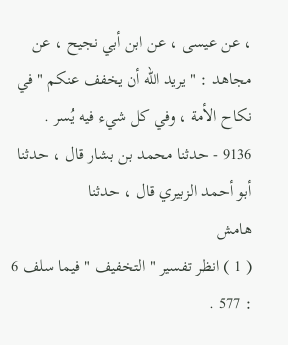، عن عيسى ، عن ابن أبي نجيح ، عن مجاهد : " يريد الله أن يخفف عنكم " في نكاح الأمة ، وفي كل شيء فيه يُسر .
9136 - حدثنا محمد بن بشار قال ، حدثنا أبو أحمد الزبيري قال ، حدثنا
هامش
( 1 ) انظر تفسير " التخفيف " فيما سلف 6 : 577 .